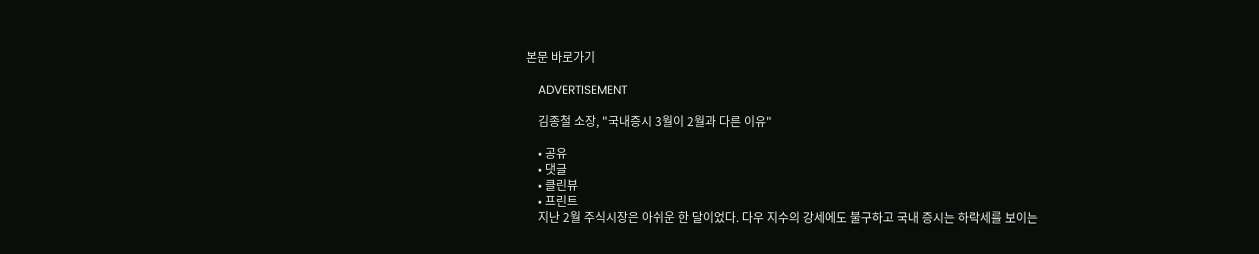본문 바로가기

    ADVERTISEMENT

    김종철 소장, "국내증시 3월이 2월과 다른 이유"

    • 공유
    • 댓글
    • 클린뷰
    • 프린트
    지난 2월 주식시장은 아쉬운 한 달이었다. 다우 지수의 강세에도 불구하고 국내 증시는 하락세를 보이는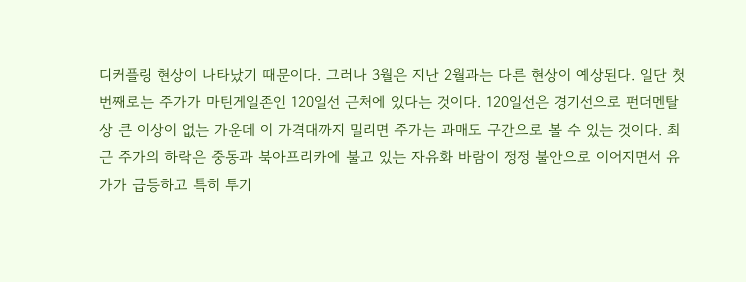디커플링 현상이 나타났기 때문이다. 그러나 3월은 지난 2월과는 다른 현상이 예상된다. 일단 첫 번째로는 주가가 마틴게일존인 120일선 근처에 있다는 것이다. 120일선은 경기선으로 펀더멘탈상 큰 이상이 없는 가운데 이 가격대까지 밀리면 주가는 과매도 구간으로 볼 수 있는 것이다. 최근 주가의 하락은 중동과 북아프리카에 불고 있는 자유화 바람이 정정 불안으로 이어지면서 유가가 급등하고 특히 투기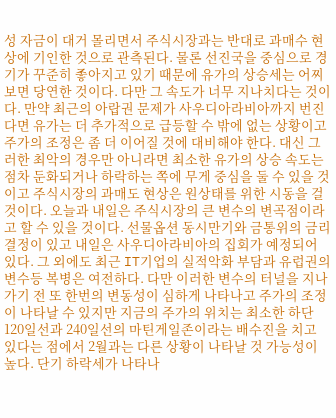성 자금이 대거 몰리면서 주식시장과는 반대로 과매수 현상에 기인한 것으로 관측된다. 물론 선진국을 중심으로 경기가 꾸준히 좋아지고 있기 때문에 유가의 상승세는 어찌 보면 당연한 것이다. 다만 그 속도가 너무 지나치다는 것이다. 만약 최근의 아랍권 문제가 사우디아라비아까지 번진다면 유가는 더 추가적으로 급등할 수 밖에 없는 상황이고 주가의 조정은 좀 더 이어질 것에 대비해야 한다. 대신 그러한 최악의 경우만 아니라면 최소한 유가의 상승 속도는 점차 둔화되거나 하락하는 쪽에 무게 중심을 둘 수 있을 것이고 주식시장의 과매도 현상은 원상태를 위한 시동을 걸 것이다. 오늘과 내일은 주식시장의 큰 변수의 변곡점이라고 할 수 있을 것이다. 선물옵션 동시만기와 금통위의 금리 결정이 있고 내일은 사우디아라비아의 집회가 예정되어 있다. 그 외에도 최근 IT기업의 실적악화 부담과 유럽권의 변수등 복병은 여전하다. 다만 이러한 변수의 터널을 지나가기 전 또 한번의 변동성이 심하게 나타나고 주가의 조정이 나타날 수 있지만 지금의 주가의 위치는 최소한 하단 120일선과 240일선의 마틴게일존이라는 배수진을 치고 있다는 점에서 2월과는 다른 상황이 나타날 것 가능성이 높다. 단기 하락세가 나타나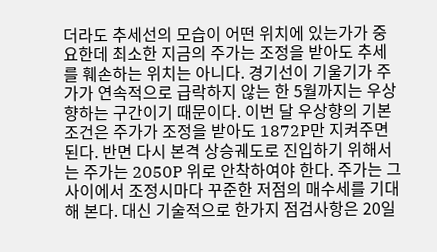더라도 추세선의 모습이 어떤 위치에 있는가가 중요한데 최소한 지금의 주가는 조정을 받아도 추세를 훼손하는 위치는 아니다. 경기선이 기울기가 주가가 연속적으로 급락하지 않는 한 5월까지는 우상향하는 구간이기 때문이다. 이번 달 우상향의 기본조건은 주가가 조정을 받아도 1872P만 지켜주면 된다. 반면 다시 본격 상승궤도로 진입하기 위해서는 주가는 2050P 위로 안착하여야 한다. 주가는 그 사이에서 조정시마다 꾸준한 저점의 매수세를 기대해 본다. 대신 기술적으로 한가지 점검사항은 20일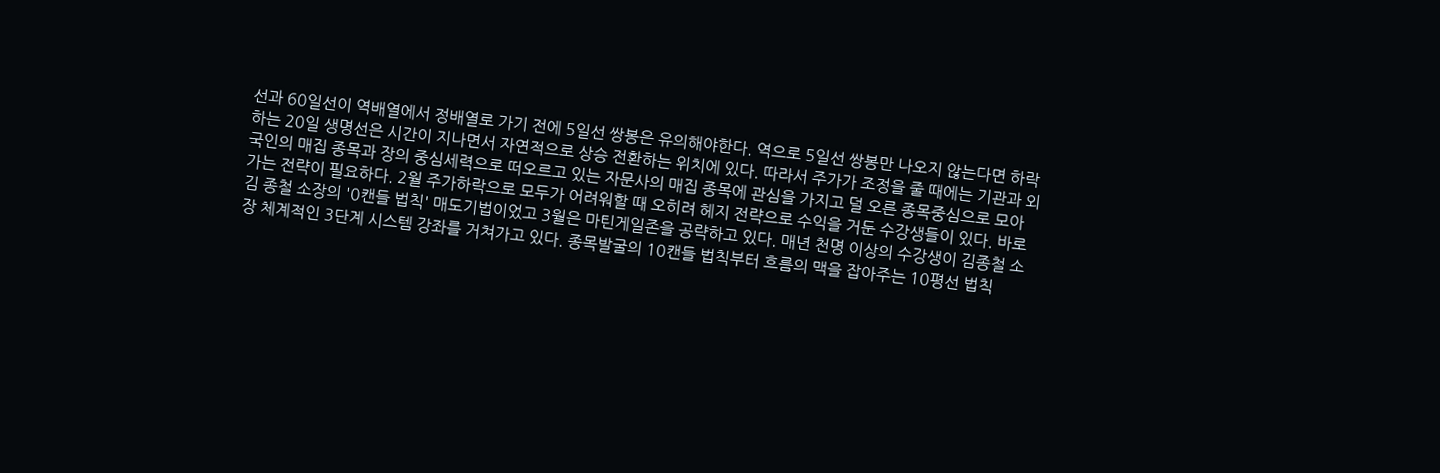선과 60일선이 역배열에서 정배열로 가기 전에 5일선 쌍봉은 유의해야한다. 역으로 5일선 쌍봉만 나오지 않는다면 하락하는 20일 생명선은 시간이 지나면서 자연적으로 상승 전환하는 위치에 있다. 따라서 주가가 조정을 줄 때에는 기관과 외국인의 매집 종목과 장의 중심세력으로 떠오르고 있는 자문사의 매집 종목에 관심을 가지고 덜 오른 종목중심으로 모아가는 전략이 필요하다. 2월 주가하락으로 모두가 어려워할 때 오히려 헤지 전략으로 수익을 거둔 수강생들이 있다. 바로 김 종철 소장의 '0캔들 법칙' 매도기법이었고 3월은 마틴게일존을 공략하고 있다. 매년 천명 이상의 수강생이 김종철 소장 체계적인 3단계 시스템 강좌를 거쳐가고 있다. 종목발굴의 10캔들 법칙부터 흐름의 맥을 잡아주는 10평선 법칙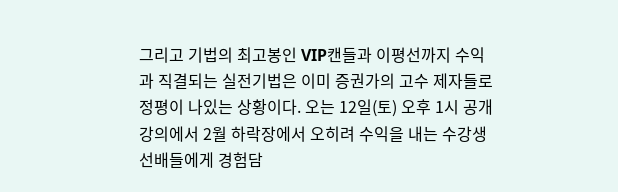그리고 기법의 최고봉인 VIP캔들과 이평선까지 수익과 직결되는 실전기법은 이미 증권가의 고수 제자들로 정평이 나있는 상황이다. 오는 12일(토) 오후 1시 공개 강의에서 2월 하락장에서 오히려 수익을 내는 수강생 선배들에게 경험담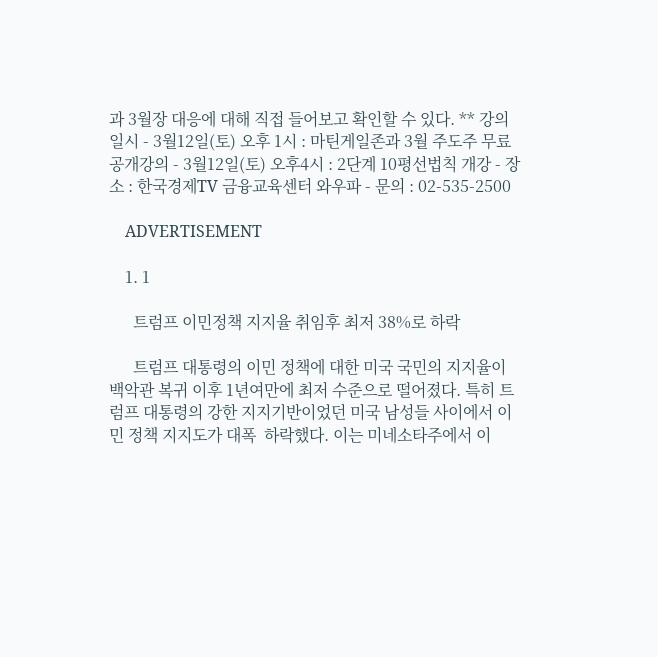과 3월장 대응에 대해 직접 들어보고 확인할 수 있다. ** 강의일시 - 3월12일(토) 오후 1시 : 마틴게일존과 3월 주도주 무료 공개강의 - 3월12일(토) 오후4시 : 2단계 10평선법칙 개강 - 장소 : 한국경제TV 금융교육센터 와우파 - 문의 : 02-535-2500

    ADVERTISEMENT

    1. 1

      트럼프 이민정책 지지율 취임후 최저 38%로 하락

      트럼프 대통령의 이민 정책에 대한 미국 국민의 지지율이 백악관 복귀 이후 1년여만에 최저 수준으로 떨어졌다. 특히 트럼프 대통령의 강한 지지기반이었던 미국 남성들 사이에서 이민 정책 지지도가 대폭  하락했다. 이는 미네소타주에서 이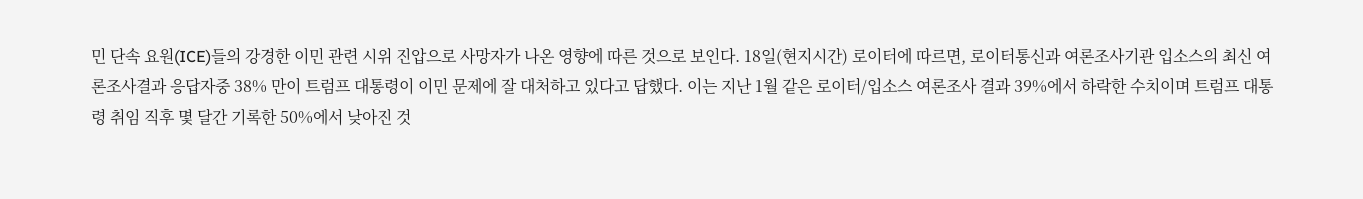민 단속 요원(ICE)들의 강경한 이민 관련 시위 진압으로 사망자가 나온 영향에 따른 것으로 보인다. 18일(현지시간) 로이터에 따르면, 로이터통신과 여론조사기관 입소스의 최신 여론조사결과 응답자중 38% 만이 트럼프 대통령이 이민 문제에 잘 대처하고 있다고 답했다. 이는 지난 1월 같은 로이터/입소스 여론조사 결과 39%에서 하락한 수치이며 트럼프 대통령 취임 직후 몇 달간 기록한 50%에서 낮아진 것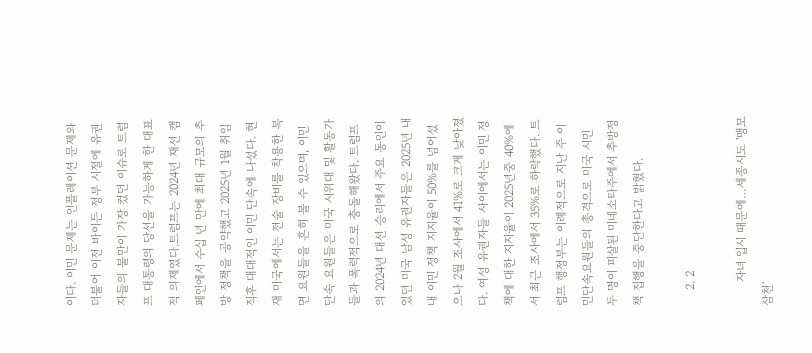이다. 이민 문제는 인플레이션 문제와 더불어 이전 바이든 정부 시절에 유권자들의 불만이 가장 컸던 이슈로 트럼프 대통령의 당선을 가능하게 한 대표적 의제였다.트럼프는 2024년 재선 캠페인에서 수십 년 만에 최대 규모의 추방 정책을 공약했고 2025년 1월 취임 직후 대대적인 이민 단속에 나섰다. 현재 미국에서는 전술 장비를 착용한 복면 요원들을 흔히 볼 수 있으며, 이민 단속 요원들은 미국 시위대 및 활동가들과 폭력적으로 충돌해왔다. 트럼프의 2024년 대선 승리에서 주요 동인이었던 미국 남성 유권자들은 2025년 내내 이민 정책 지지율이 50%를 넘어섰으나 2월 조사에서 41%로 크게 낮아졌다. 여성 유권자들 사이에서는 이민 정책에 대한 지지율이 2025년중 40%에서 최근 조사에서 35%로 하락했다. 트럼프 행정부는 이례적으로 지난 주 이민단속요원들의 총격으로 미국 시민 두 명이 피살된 미네소타주에서 추방정책 집행을 중단한다고 밝혔다.

    2. 2

      자녀 입시 때문에…세종시도 '맹모삼천'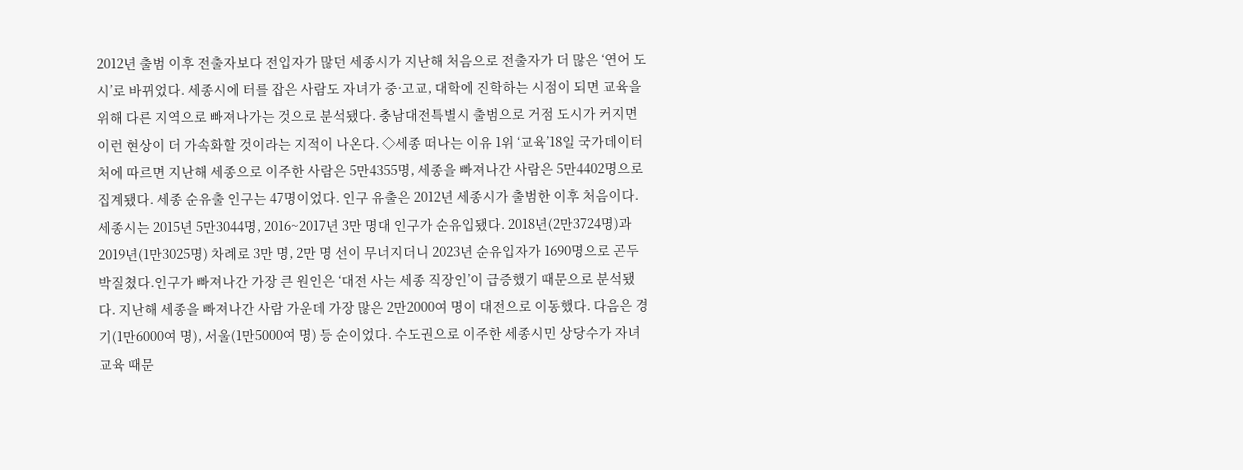2012년 출범 이후 전출자보다 전입자가 많던 세종시가 지난해 처음으로 전출자가 더 많은 ‘연어 도시’로 바뀌었다. 세종시에 터를 잡은 사람도 자녀가 중·고교, 대학에 진학하는 시점이 되면 교육을 위해 다른 지역으로 빠져나가는 것으로 분석됐다. 충남대전특별시 출범으로 거점 도시가 커지면 이런 현상이 더 가속화할 것이라는 지적이 나온다. ◇세종 떠나는 이유 1위 ‘교육’18일 국가데이터처에 따르면 지난해 세종으로 이주한 사람은 5만4355명, 세종을 빠져나간 사람은 5만4402명으로 집계됐다. 세종 순유출 인구는 47명이었다. 인구 유출은 2012년 세종시가 출범한 이후 처음이다.세종시는 2015년 5만3044명, 2016~2017년 3만 명대 인구가 순유입됐다. 2018년(2만3724명)과 2019년(1만3025명) 차례로 3만 명, 2만 명 선이 무너지더니 2023년 순유입자가 1690명으로 곤두박질쳤다.인구가 빠져나간 가장 큰 원인은 ‘대전 사는 세종 직장인’이 급증했기 때문으로 분석됐다. 지난해 세종을 빠져나간 사람 가운데 가장 많은 2만2000여 명이 대전으로 이동했다. 다음은 경기(1만6000여 명), 서울(1만5000여 명) 등 순이었다. 수도권으로 이주한 세종시민 상당수가 자녀 교육 때문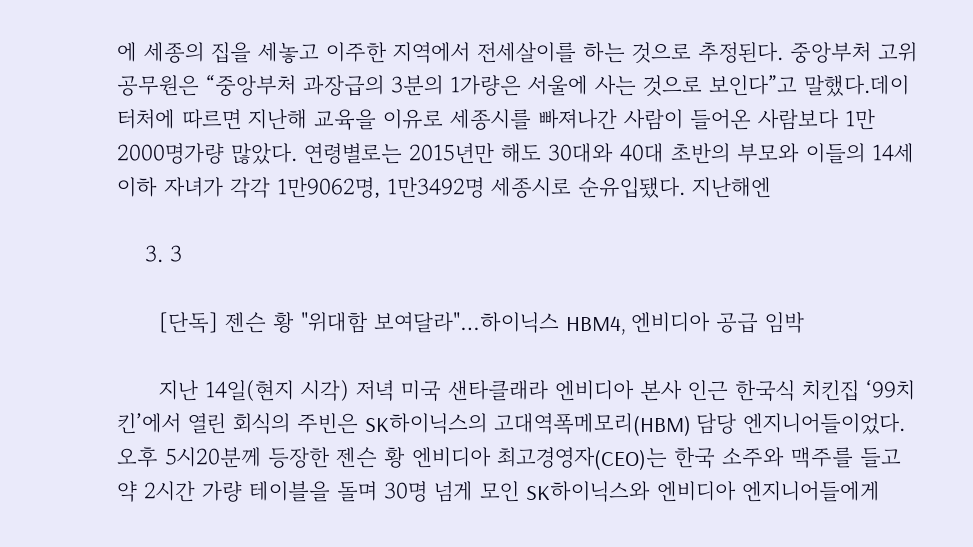에 세종의 집을 세놓고 이주한 지역에서 전세살이를 하는 것으로 추정된다. 중앙부처 고위 공무원은 “중앙부처 과장급의 3분의 1가량은 서울에 사는 것으로 보인다”고 말했다.데이터처에 따르면 지난해 교육을 이유로 세종시를 빠져나간 사람이 들어온 사람보다 1만2000명가량 많았다. 연령별로는 2015년만 해도 30대와 40대 초반의 부모와 이들의 14세 이하 자녀가 각각 1만9062명, 1만3492명 세종시로 순유입됐다. 지난해엔

    3. 3

      [단독] 젠슨 황 "위대함 보여달라"…하이닉스 HBM4, 엔비디아 공급 임박

      지난 14일(현지 시각) 저녁 미국 샌타클래라 엔비디아 본사 인근 한국식 치킨집 ‘99치킨’에서 열린 회식의 주빈은 SK하이닉스의 고대역폭메모리(HBM) 담당 엔지니어들이었다. 오후 5시20분께 등장한 젠슨 황 엔비디아 최고경영자(CEO)는 한국 소주와 맥주를 들고 약 2시간 가량 테이블을 돌며 30명 넘게 모인 SK하이닉스와 엔비디아 엔지니어들에게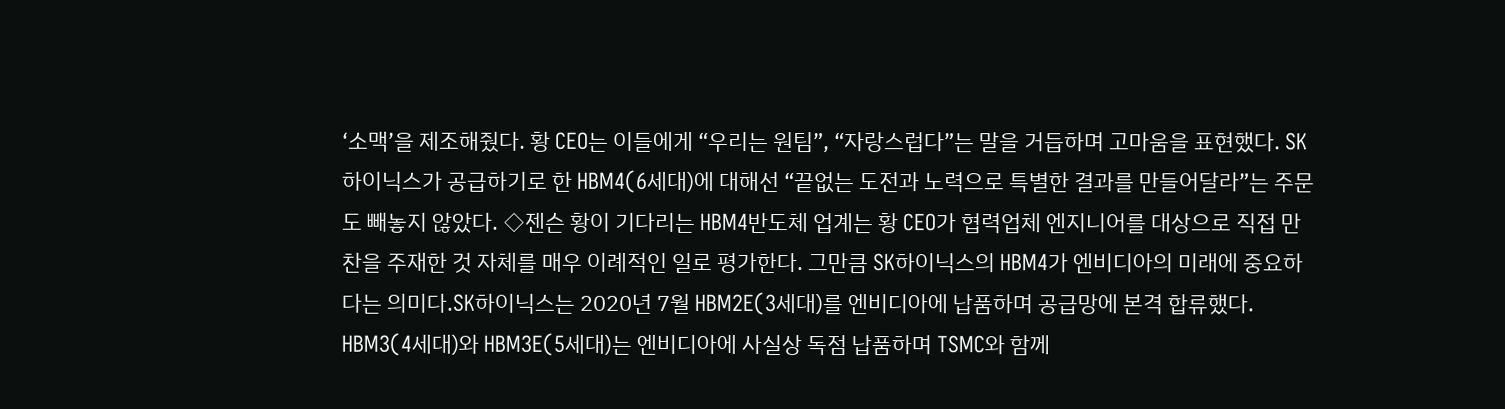‘소맥’을 제조해줬다. 황 CEO는 이들에게 “우리는 원팀”, “자랑스럽다”는 말을 거듭하며 고마움을 표현했다. SK하이닉스가 공급하기로 한 HBM4(6세대)에 대해선 “끝없는 도전과 노력으로 특별한 결과를 만들어달라”는 주문도 빼놓지 않았다. ◇젠슨 황이 기다리는 HBM4반도체 업계는 황 CEO가 협력업체 엔지니어를 대상으로 직접 만찬을 주재한 것 자체를 매우 이례적인 일로 평가한다. 그만큼 SK하이닉스의 HBM4가 엔비디아의 미래에 중요하다는 의미다.SK하이닉스는 2020년 7월 HBM2E(3세대)를 엔비디아에 납품하며 공급망에 본격 합류했다. HBM3(4세대)와 HBM3E(5세대)는 엔비디아에 사실상 독점 납품하며 TSMC와 함께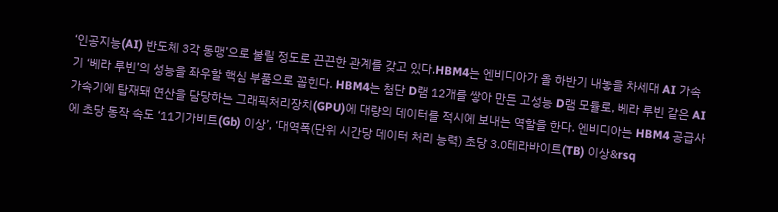‘인공지능(AI) 반도체 3각 동맹’으로 불릴 정도로 끈끈한 관계를 갖고 있다.HBM4는 엔비디아가 올 하반기 내놓을 차세대 AI 가속기 ‘베라 루빈’의 성능을 좌우할 핵심 부품으로 꼽힌다. HBM4는 첨단 D램 12개를 쌓아 만든 고성능 D램 모듈로, 베라 루빈 같은 AI 가속기에 탑재돼 연산을 담당하는 그래픽처리장치(GPU)에 대량의 데이터를 적시에 보내는 역할을 한다. 엔비디아는 HBM4 공급사에 초당 동작 속도 ‘11기가비트(Gb) 이상’, ‘대역폭(단위 시간당 데이터 처리 능력) 초당 3.0테라바이트(TB) 이상&rsq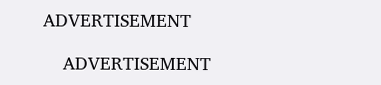ADVERTISEMENT

    ADVERTISEMENT